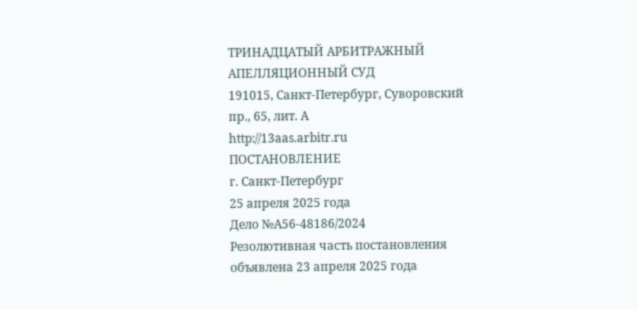ТРИНАДЦАТЫЙ АРБИТРАЖНЫЙ АПЕЛЛЯЦИОННЫЙ СУД
191015, Санкт-Петербург, Суворовский пр., 65, лит. А
http://13aas.arbitr.ru
ПОСТАНОВЛЕНИЕ
г. Санкт-Петербург
25 апреля 2025 года
Дело №А56-48186/2024
Резолютивная часть постановления объявлена 23 апреля 2025 года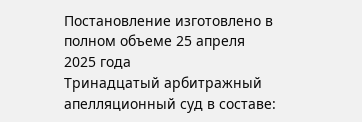Постановление изготовлено в полном объеме 25 апреля 2025 года
Тринадцатый арбитражный апелляционный суд в составе: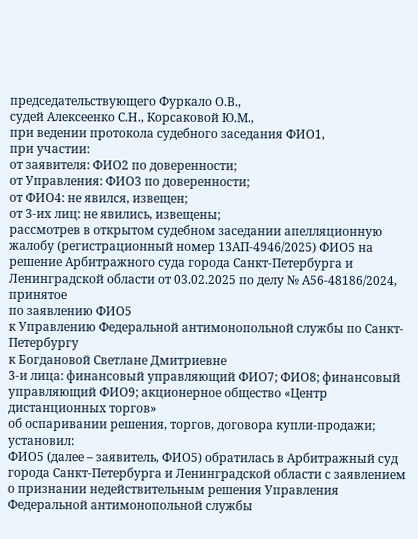председательствующего Фуркало О.В.,
судей Алексеенко С.Н., Корсаковой Ю.М.,
при ведении протокола судебного заседания ФИО1,
при участии:
от заявителя: ФИО2 по доверенности;
от Управления: ФИО3 по доверенности;
от ФИО4: не явился, извещен;
от 3-их лиц: не явились, извещены;
рассмотрев в открытом судебном заседании апелляционную жалобу (регистрационный номер 13АП-4946/2025) ФИО5 на решение Арбитражного суда города Санкт-Петербурга и Ленинградской области от 03.02.2025 по делу № А56-48186/2024, принятое
по заявлению ФИО5
к Управлению Федеральной антимонопольной службы по Санкт-Петербургу
к Богдановой Светлане Дмитриевне
3-и лица: финансовый управляющий ФИО7; ФИО8; финансовый управляющий ФИО9; акционерное общество «Центр дистанционных торгов»
об оспаривании решения, торгов, договора купли-продажи;
установил:
ФИО5 (далее – заявитель, ФИО5) обратилась в Арбитражный суд города Санкт-Петербурга и Ленинградской области с заявлением о признании недействительным решения Управления Федеральной антимонопольной службы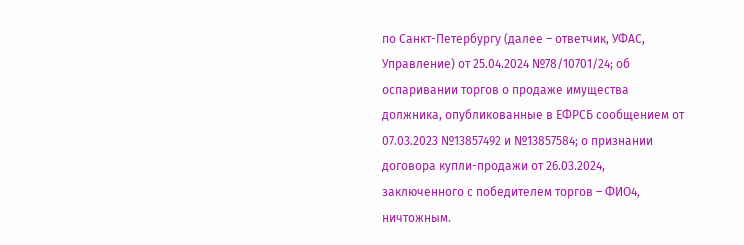по Санкт-Петербургу (далее – ответчик, УФАС, Управление) от 25.04.2024 №78/10701/24; об оспаривании торгов о продаже имущества должника, опубликованные в ЕФРСБ сообщением от 07.03.2023 №13857492 и №13857584; о признании договора купли-продажи от 26.03.2024, заключенного с победителем торгов – ФИО4, ничтожным.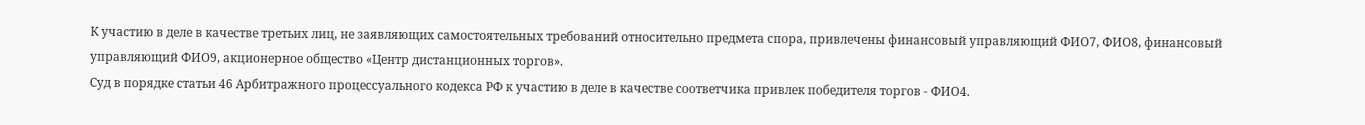К участию в деле в качестве третьих лиц, не заявляющих самостоятельных требований относительно предмета спора, привлечены финансовый управляющий ФИО7, ФИО8, финансовый управляющий ФИО9, акционерное общество «Центр дистанционных торгов».
Суд в порядке статьи 46 Арбитражного процессуального кодекса РФ к участию в деле в качестве соответчика привлек победителя торгов - ФИО4.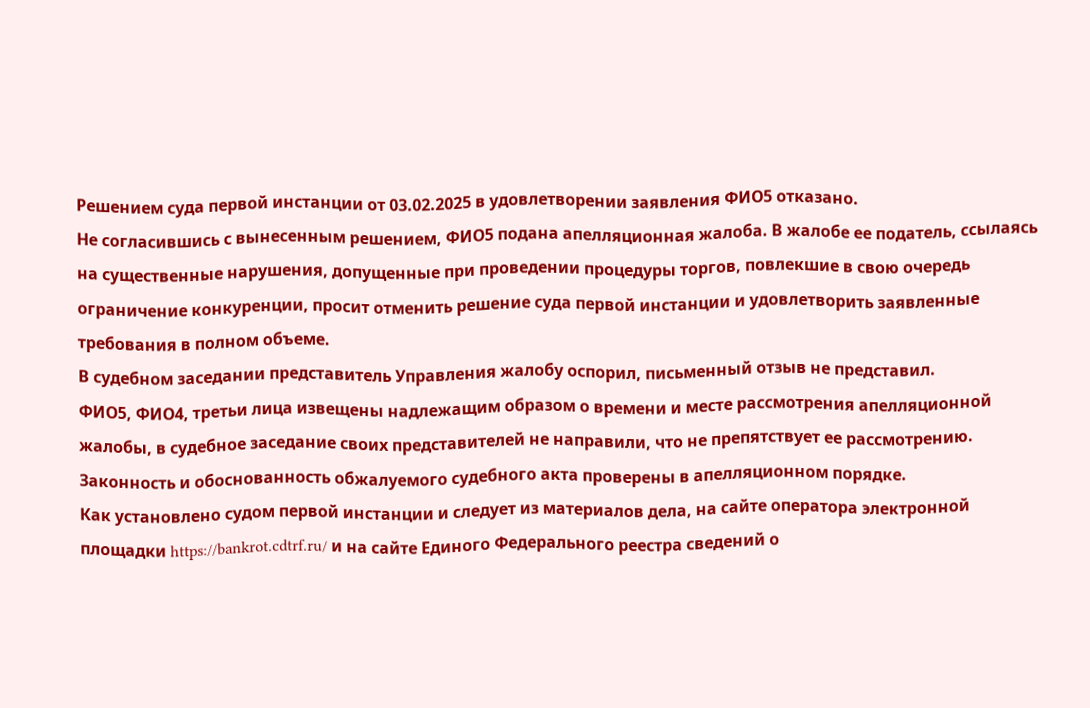Решением суда первой инстанции от 03.02.2025 в удовлетворении заявления ФИО5 отказано.
Не согласившись с вынесенным решением, ФИО5 подана апелляционная жалоба. В жалобе ее податель, ссылаясь на существенные нарушения, допущенные при проведении процедуры торгов, повлекшие в свою очередь ограничение конкуренции, просит отменить решение суда первой инстанции и удовлетворить заявленные требования в полном объеме.
В судебном заседании представитель Управления жалобу оспорил, письменный отзыв не представил.
ФИО5, ФИО4, третьи лица извещены надлежащим образом о времени и месте рассмотрения апелляционной жалобы, в судебное заседание своих представителей не направили, что не препятствует ее рассмотрению.
Законность и обоснованность обжалуемого судебного акта проверены в апелляционном порядке.
Как установлено судом первой инстанции и следует из материалов дела, на сайте оператора электронной площадки https://bankrot.cdtrf.ru/ и на сайте Единого Федерального реестра сведений о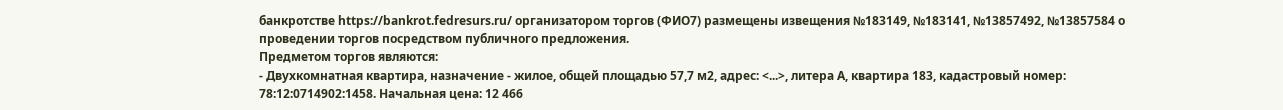банкротстве https://bankrot.fedresurs.ru/ организатором торгов (ФИО7) размещены извещения №183149, №183141, №13857492, №13857584 о проведении торгов посредством публичного предложения.
Предметом торгов являются:
- Двухкомнатная квартира, назначение - жилое, общей площадью 57,7 м2, адрес: <...>, литера А, квартира 183, кадастровый номер: 78:12:0714902:1458. Начальная цена: 12 466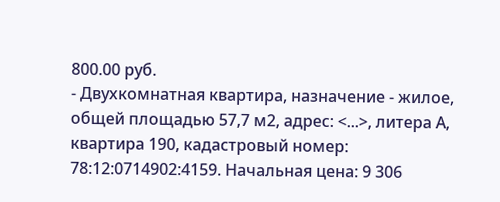800.00 руб.
- Двухкомнатная квартира, назначение - жилое, общей площадью 57,7 м2, адрес: <...>, литера А, квартира 190, кадастровый номер: 78:12:0714902:4159. Начальная цена: 9 306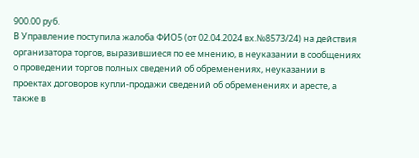900.00 руб.
В Управление поступила жалоба ФИО5 (от 02.04.2024 вх.№8573/24) на действия организатора торгов, выразившиеся по ее мнению, в неуказании в сообщениях о проведении торгов полных сведений об обременениях, неуказании в проектах договоров купли-продажи сведений об обременениях и аресте, а также в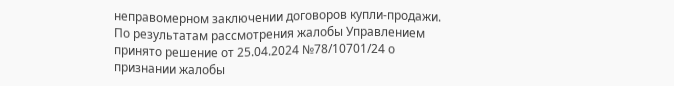неправомерном заключении договоров купли-продажи.
По результатам рассмотрения жалобы Управлением принято решение от 25.04.2024 №78/10701/24 о признании жалобы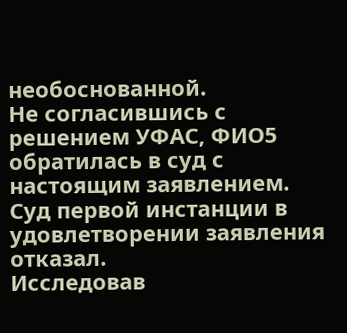необоснованной.
Не согласившись с решением УФАС, ФИО5 обратилась в суд с настоящим заявлением.
Суд первой инстанции в удовлетворении заявления отказал.
Исследовав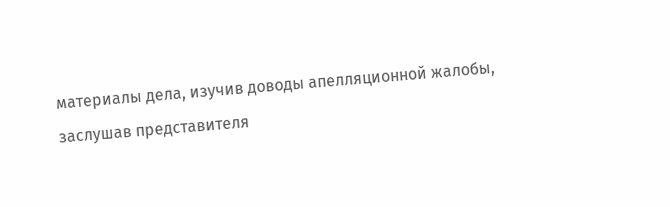материалы дела, изучив доводы апелляционной жалобы, заслушав представителя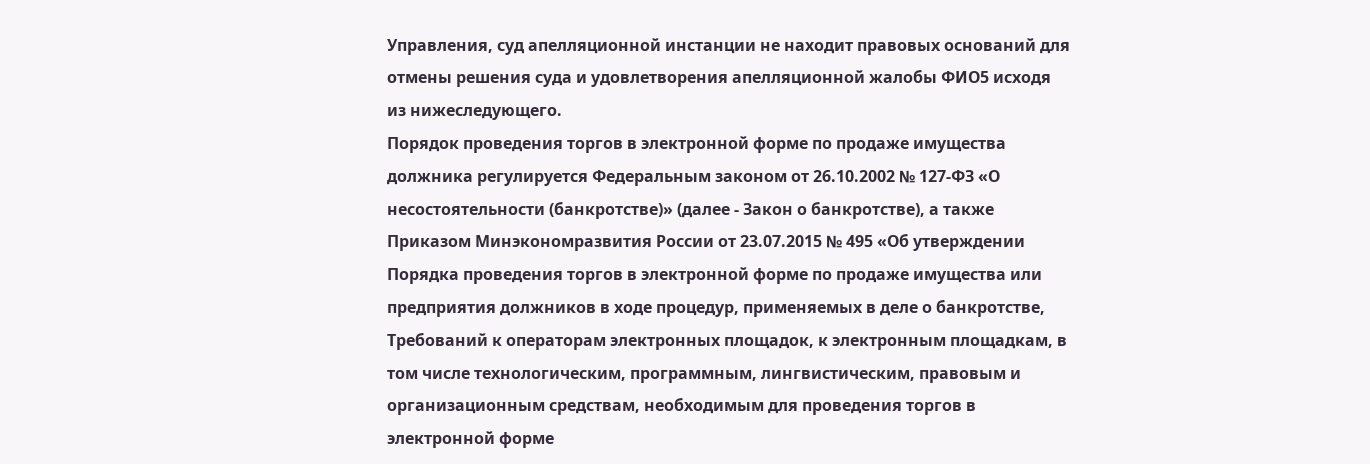Управления, суд апелляционной инстанции не находит правовых оснований для отмены решения суда и удовлетворения апелляционной жалобы ФИО5 исходя из нижеследующего.
Порядок проведения торгов в электронной форме по продаже имущества должника регулируется Федеральным законом от 26.10.2002 № 127-ФЗ «О несостоятельности (банкротстве)» (далее - Закон о банкротстве), а также Приказом Минэкономразвития России от 23.07.2015 № 495 «Об утверждении Порядка проведения торгов в электронной форме по продаже имущества или предприятия должников в ходе процедур, применяемых в деле о банкротстве, Требований к операторам электронных площадок, к электронным площадкам, в том числе технологическим, программным, лингвистическим, правовым и организационным средствам, необходимым для проведения торгов в электронной форме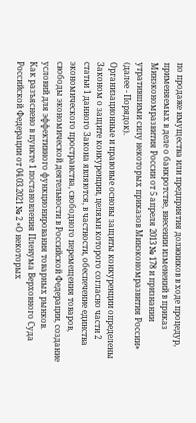по продаже имущества или предприятия должников в ходе процедур, применяемых в деле о банкротстве, внесении изменений в приказ Минэкономразвития России от 5 апреля 2013 № 178 и признании утратившими силу некоторых приказов Минэкономразвития России» (далее - Порядок).
Организационные и правовые основы защиты конкуренции определены Законом о защите конкуренции, целями которого согласно части 2 статьи 1 данного Закона являются, в частности, обеспечение единства экономического пространства, свободного перемещения товаров, свободы экономической деятельности в Российской Федерации, создание условий для эффективного функционирования товарных рынков.
Как разъяснено в пункте 1 постановления Пленума Верховного Суда Российской Федерации от 04.03.2021 № 2 «О некоторых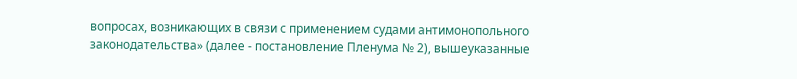вопросах, возникающих в связи с применением судами антимонопольного законодательства» (далее - постановление Пленума № 2), вышеуказанные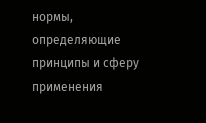нормы, определяющие принципы и сферу применения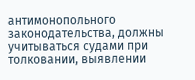антимонопольного законодательства, должны учитываться судами при толковании, выявлении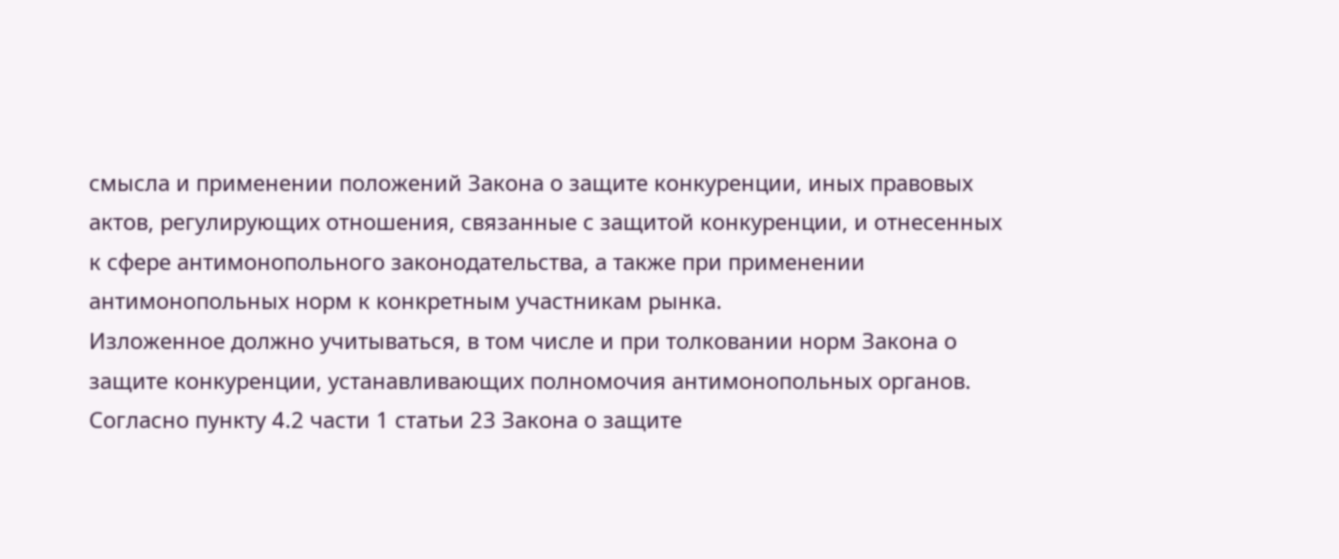смысла и применении положений Закона о защите конкуренции, иных правовых актов, регулирующих отношения, связанные с защитой конкуренции, и отнесенных к сфере антимонопольного законодательства, а также при применении антимонопольных норм к конкретным участникам рынка.
Изложенное должно учитываться, в том числе и при толковании норм Закона о защите конкуренции, устанавливающих полномочия антимонопольных органов.
Согласно пункту 4.2 части 1 статьи 23 Закона о защите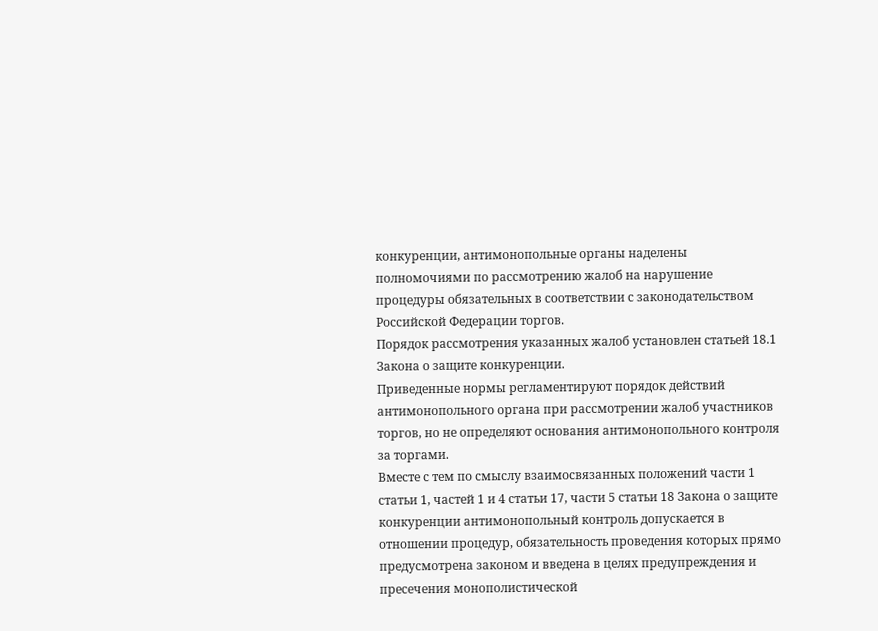конкуренции, антимонопольные органы наделены полномочиями по рассмотрению жалоб на нарушение процедуры обязательных в соответствии с законодательством Российской Федерации торгов.
Порядок рассмотрения указанных жалоб установлен статьей 18.1 Закона о защите конкуренции.
Приведенные нормы регламентируют порядок действий антимонопольного органа при рассмотрении жалоб участников торгов, но не определяют основания антимонопольного контроля за торгами.
Вместе с тем по смыслу взаимосвязанных положений части 1 статьи 1, частей 1 и 4 статьи 17, части 5 статьи 18 Закона о защите конкуренции антимонопольный контроль допускается в отношении процедур, обязательность проведения которых прямо предусмотрена законом и введена в целях предупреждения и пресечения монополистической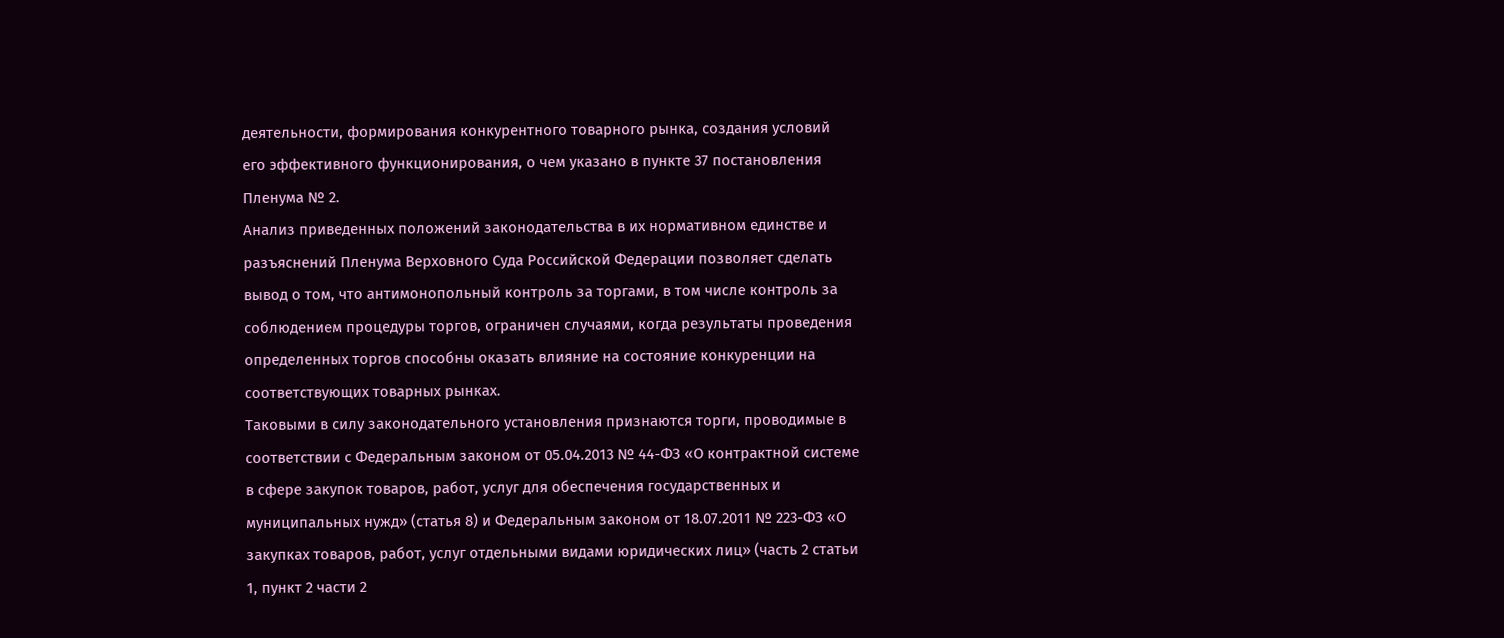деятельности, формирования конкурентного товарного рынка, создания условий его эффективного функционирования, о чем указано в пункте 37 постановления Пленума № 2.
Анализ приведенных положений законодательства в их нормативном единстве и разъяснений Пленума Верховного Суда Российской Федерации позволяет сделать вывод о том, что антимонопольный контроль за торгами, в том числе контроль за соблюдением процедуры торгов, ограничен случаями, когда результаты проведения определенных торгов способны оказать влияние на состояние конкуренции на соответствующих товарных рынках.
Таковыми в силу законодательного установления признаются торги, проводимые в соответствии с Федеральным законом от 05.04.2013 № 44-ФЗ «О контрактной системе в сфере закупок товаров, работ, услуг для обеспечения государственных и муниципальных нужд» (статья 8) и Федеральным законом от 18.07.2011 № 223-ФЗ «О закупках товаров, работ, услуг отдельными видами юридических лиц» (часть 2 статьи 1, пункт 2 части 2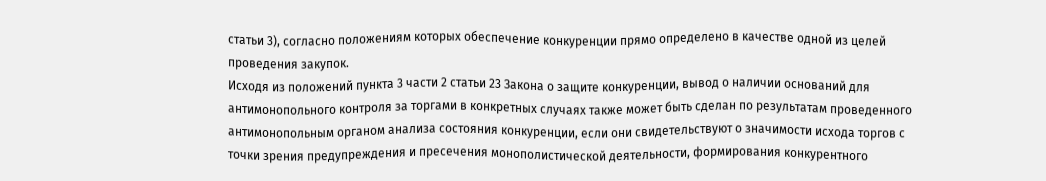статьи 3), согласно положениям которых обеспечение конкуренции прямо определено в качестве одной из целей проведения закупок.
Исходя из положений пункта 3 части 2 статьи 23 Закона о защите конкуренции, вывод о наличии оснований для антимонопольного контроля за торгами в конкретных случаях также может быть сделан по результатам проведенного антимонопольным органом анализа состояния конкуренции, если они свидетельствуют о значимости исхода торгов с точки зрения предупреждения и пресечения монополистической деятельности, формирования конкурентного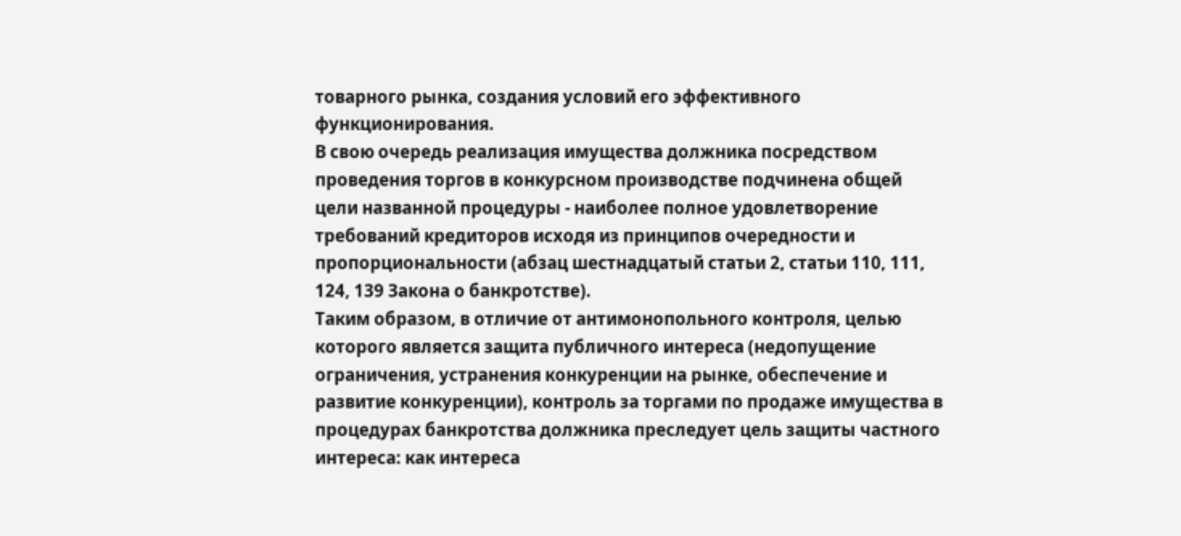товарного рынка, создания условий его эффективного функционирования.
В свою очередь реализация имущества должника посредством проведения торгов в конкурсном производстве подчинена общей цели названной процедуры - наиболее полное удовлетворение требований кредиторов исходя из принципов очередности и пропорциональности (абзац шестнадцатый статьи 2, статьи 110, 111, 124, 139 Закона о банкротстве).
Таким образом, в отличие от антимонопольного контроля, целью которого является защита публичного интереса (недопущение ограничения, устранения конкуренции на рынке, обеспечение и развитие конкуренции), контроль за торгами по продаже имущества в процедурах банкротства должника преследует цель защиты частного интереса: как интереса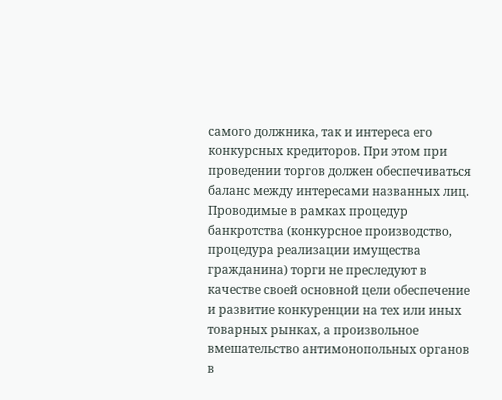самого должника, так и интереса его конкурсных кредиторов. При этом при проведении торгов должен обеспечиваться баланс между интересами названных лиц.
Проводимые в рамках процедур банкротства (конкурсное производство, процедура реализации имущества гражданина) торги не преследуют в качестве своей основной цели обеспечение и развитие конкуренции на тех или иных товарных рынках, а произвольное вмешательство антимонопольных органов в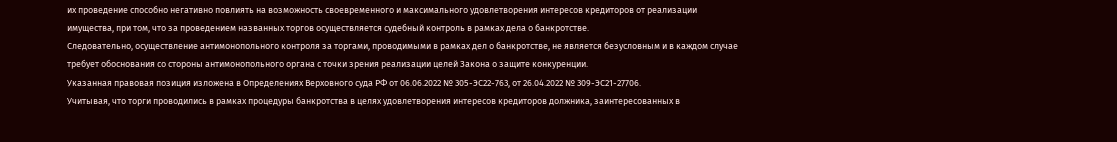их проведение способно негативно повлиять на возможность своевременного и максимального удовлетворения интересов кредиторов от реализации имущества, при том, что за проведением названных торгов осуществляется судебный контроль в рамках дела о банкротстве.
Следовательно, осуществление антимонопольного контроля за торгами, проводимыми в рамках дел о банкротстве, не является безусловным и в каждом случае требует обоснования со стороны антимонопольного органа с точки зрения реализации целей Закона о защите конкуренции.
Указанная правовая позиция изложена в Определениях Верховного суда РФ от 06.06.2022 № 305-ЭС22-763, от 26.04.2022 № 309-ЭС21-27706.
Учитывая, что торги проводились в рамках процедуры банкротства в целях удовлетворения интересов кредиторов должника, заинтересованных в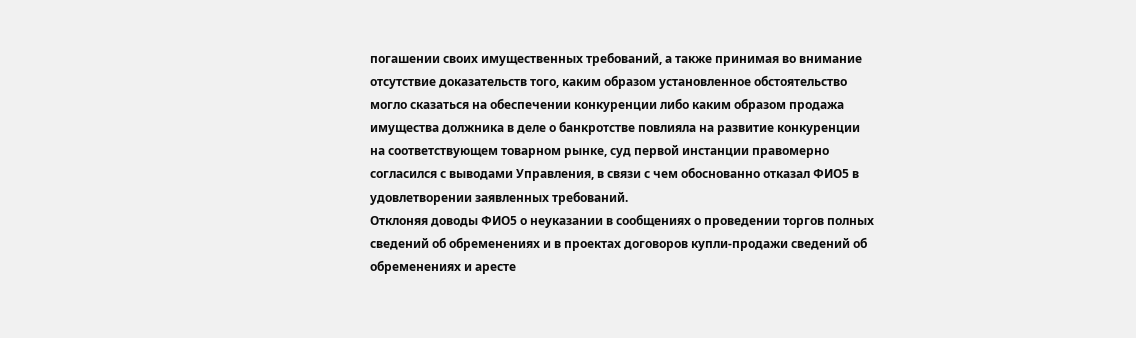погашении своих имущественных требований, а также принимая во внимание отсутствие доказательств того, каким образом установленное обстоятельство могло сказаться на обеспечении конкуренции либо каким образом продажа имущества должника в деле о банкротстве повлияла на развитие конкуренции на соответствующем товарном рынке, суд первой инстанции правомерно согласился с выводами Управления, в связи с чем обоснованно отказал ФИО5 в удовлетворении заявленных требований.
Отклоняя доводы ФИО5 о неуказании в сообщениях о проведении торгов полных сведений об обременениях и в проектах договоров купли-продажи сведений об обременениях и аресте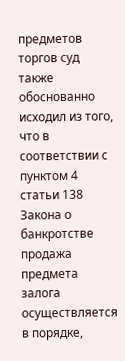предметов торгов суд также обоснованно исходил из того, что в соответствии с пунктом 4 статьи 138 Закона о банкротстве продажа предмета залога осуществляется в порядке,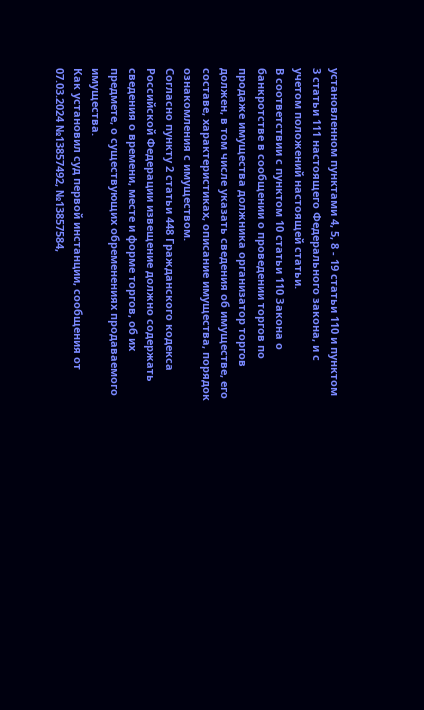установленном пунктами 4, 5, 8 - 19 статьи 110 и пунктом 3 статьи 111 настоящего Федерального закона, и с учетом положений настоящей статьи.
В соответствии с пунктом 10 статьи 110 Закона о банкротстве в сообщении о проведении торгов по продаже имущества должника организатор торгов должен, в том числе указать сведения об имуществе, его составе, характеристиках, описание имущества, порядок ознакомления с имуществом.
Согласно пункту 2 статьи 448 Гражданского кодекса Российской Федерации извещение должно содержать сведения о времени, месте и форме торгов, об их предмете, о существующих обременениях продаваемого имущества.
Как установил суд первой инстанции, сообщения от 07.03.2024 №13857492, №13857584,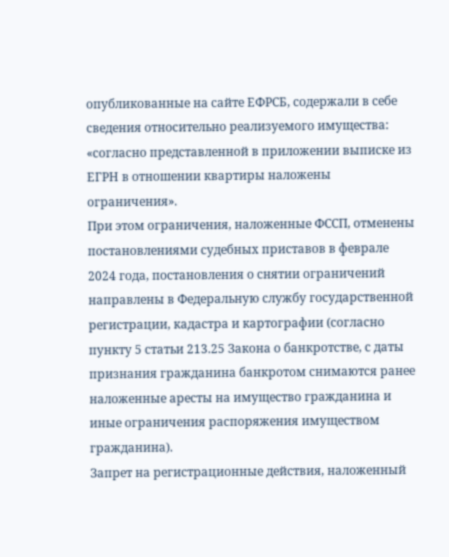опубликованные на сайте ЕФРСБ, содержали в себе сведения относительно реализуемого имущества: «согласно представленной в приложении выписке из ЕГРН в отношении квартиры наложены ограничения».
При этом ограничения, наложенные ФССП, отменены постановлениями судебных приставов в феврале 2024 года, постановления о снятии ограничений направлены в Федеральную службу государственной регистрации, кадастра и картографии (согласно пункту 5 статьи 213.25 Закона о банкротстве, с даты признания гражданина банкротом снимаются ранее наложенные аресты на имущество гражданина и иные ограничения распоряжения имуществом гражданина).
Запрет на регистрационные действия, наложенный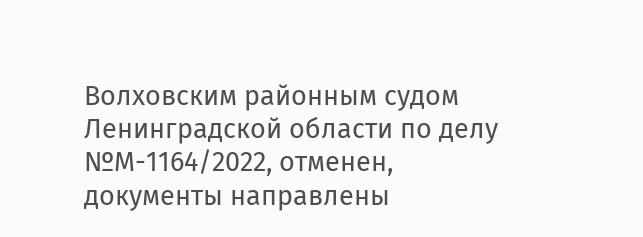Волховским районным судом Ленинградской области по делу №М-1164/2022, отменен, документы направлены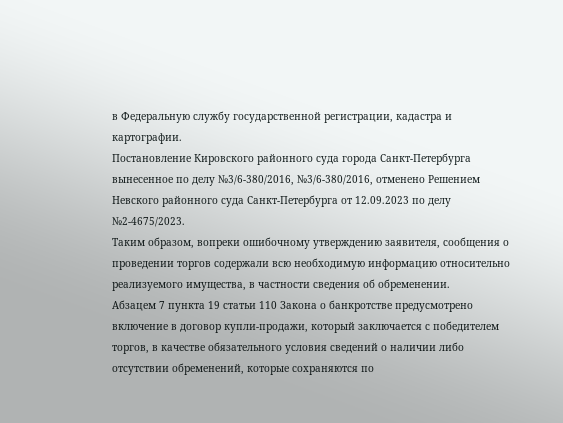в Федеральную службу государственной регистрации, кадастра и картографии.
Постановление Кировского районного суда города Санкт-Петербурга вынесенное по делу №3/6-380/2016, №3/6-380/2016, отменено Решением Невского районного суда Санкт-Петербурга от 12.09.2023 по делу №2-4675/2023.
Таким образом, вопреки ошибочному утверждению заявителя, сообщения о проведении торгов содержали всю необходимую информацию относительно реализуемого имущества, в частности сведения об обременении.
Абзацем 7 пункта 19 статьи 110 Закона о банкротстве предусмотрено включение в договор купли-продажи, который заключается с победителем торгов, в качестве обязательного условия сведений о наличии либо отсутствии обременений, которые сохраняются по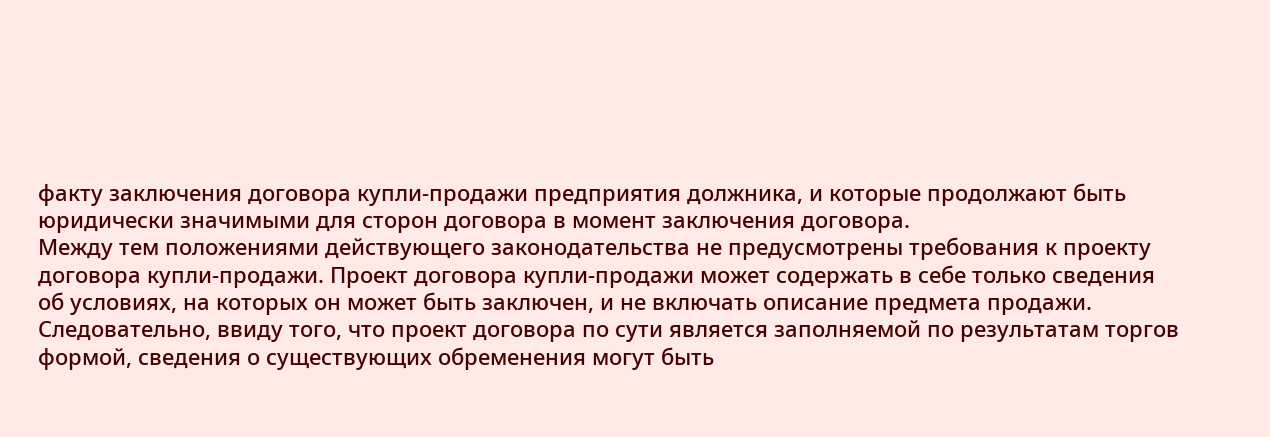факту заключения договора купли-продажи предприятия должника, и которые продолжают быть юридически значимыми для сторон договора в момент заключения договора.
Между тем положениями действующего законодательства не предусмотрены требования к проекту договора купли-продажи. Проект договора купли-продажи может содержать в себе только сведения об условиях, на которых он может быть заключен, и не включать описание предмета продажи.
Следовательно, ввиду того, что проект договора по сути является заполняемой по результатам торгов формой, сведения о существующих обременения могут быть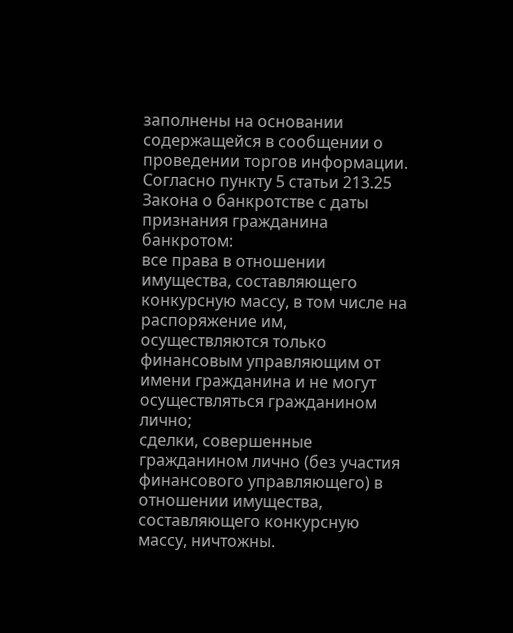заполнены на основании содержащейся в сообщении о проведении торгов информации.
Согласно пункту 5 статьи 213.25 Закона о банкротстве с даты признания гражданина банкротом:
все права в отношении имущества, составляющего конкурсную массу, в том числе на распоряжение им, осуществляются только финансовым управляющим от имени гражданина и не могут осуществляться гражданином лично;
сделки, совершенные гражданином лично (без участия финансового управляющего) в отношении имущества, составляющего конкурсную массу, ничтожны.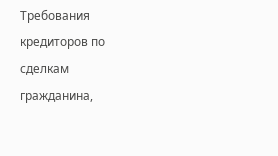Требования кредиторов по сделкам гражданина,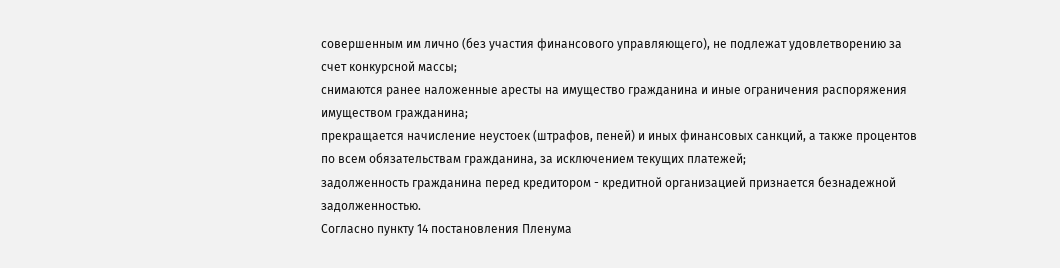совершенным им лично (без участия финансового управляющего), не подлежат удовлетворению за счет конкурсной массы;
снимаются ранее наложенные аресты на имущество гражданина и иные ограничения распоряжения имуществом гражданина;
прекращается начисление неустоек (штрафов, пеней) и иных финансовых санкций, а также процентов по всем обязательствам гражданина, за исключением текущих платежей;
задолженность гражданина перед кредитором - кредитной организацией признается безнадежной задолженностью.
Согласно пункту 14 постановления Пленума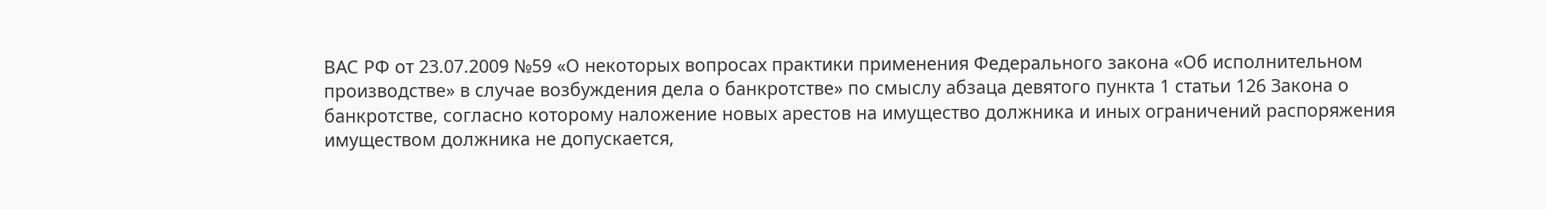ВАС РФ от 23.07.2009 №59 «О некоторых вопросах практики применения Федерального закона «Об исполнительном производстве» в случае возбуждения дела о банкротстве» по смыслу абзаца девятого пункта 1 статьи 126 Закона о банкротстве, согласно которому наложение новых арестов на имущество должника и иных ограничений распоряжения имуществом должника не допускается,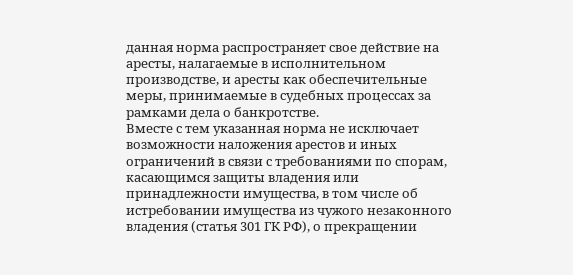данная норма распространяет свое действие на аресты, налагаемые в исполнительном производстве, и аресты как обеспечительные меры, принимаемые в судебных процессах за рамками дела о банкротстве.
Вместе с тем указанная норма не исключает возможности наложения арестов и иных ограничений в связи с требованиями по спорам, касающимся защиты владения или принадлежности имущества, в том числе об истребовании имущества из чужого незаконного владения (статья 301 ГК РФ), о прекращении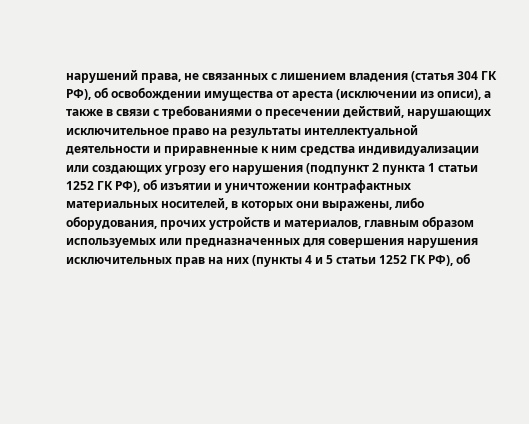нарушений права, не связанных с лишением владения (статья 304 ГК РФ), об освобождении имущества от ареста (исключении из описи), а также в связи с требованиями о пресечении действий, нарушающих исключительное право на результаты интеллектуальной деятельности и приравненные к ним средства индивидуализации или создающих угрозу его нарушения (подпункт 2 пункта 1 статьи 1252 ГК РФ), об изъятии и уничтожении контрафактных материальных носителей, в которых они выражены, либо оборудования, прочих устройств и материалов, главным образом используемых или предназначенных для совершения нарушения исключительных прав на них (пункты 4 и 5 статьи 1252 ГК РФ), об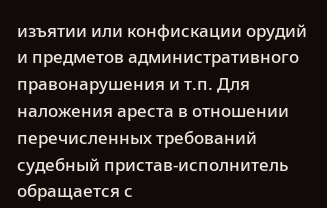изъятии или конфискации орудий и предметов административного правонарушения и т.п. Для наложения ареста в отношении перечисленных требований судебный пристав-исполнитель обращается с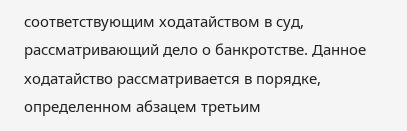соответствующим ходатайством в суд, рассматривающий дело о банкротстве. Данное ходатайство рассматривается в порядке, определенном абзацем третьим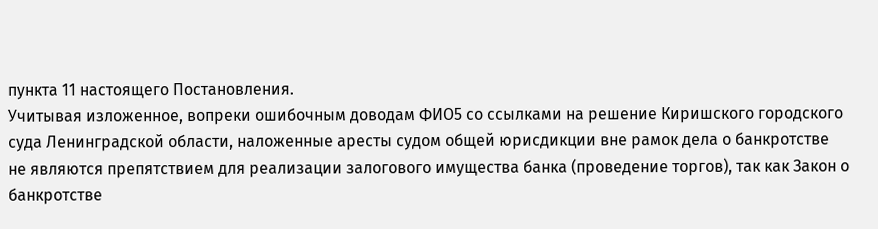пункта 11 настоящего Постановления.
Учитывая изложенное, вопреки ошибочным доводам ФИО5 со ссылками на решение Киришского городского суда Ленинградской области, наложенные аресты судом общей юрисдикции вне рамок дела о банкротстве не являются препятствием для реализации залогового имущества банка (проведение торгов), так как Закон о банкротстве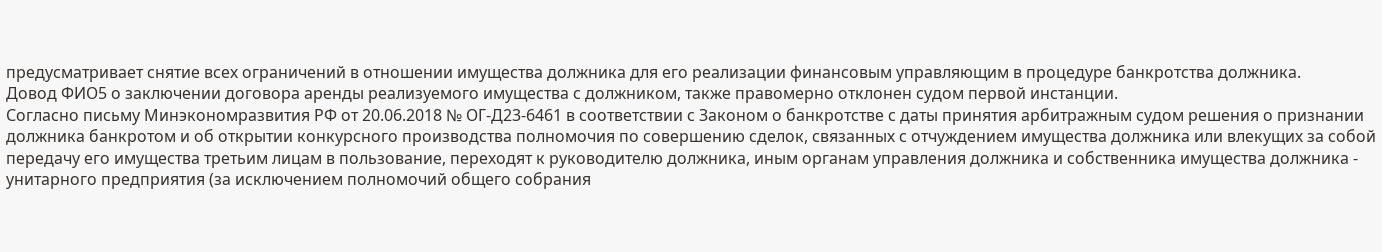предусматривает снятие всех ограничений в отношении имущества должника для его реализации финансовым управляющим в процедуре банкротства должника.
Довод ФИО5 о заключении договора аренды реализуемого имущества с должником, также правомерно отклонен судом первой инстанции.
Согласно письму Минэкономразвития РФ от 20.06.2018 № ОГ-Д23-6461 в соответствии с Законом о банкротстве с даты принятия арбитражным судом решения о признании должника банкротом и об открытии конкурсного производства полномочия по совершению сделок, связанных с отчуждением имущества должника или влекущих за собой передачу его имущества третьим лицам в пользование, переходят к руководителю должника, иным органам управления должника и собственника имущества должника - унитарного предприятия (за исключением полномочий общего собрания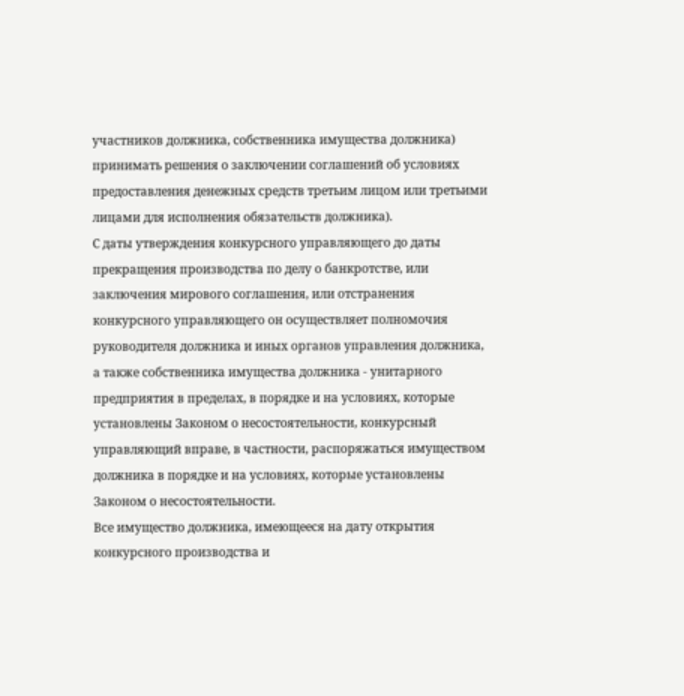участников должника, собственника имущества должника) принимать решения о заключении соглашений об условиях предоставления денежных средств третьим лицом или третьими лицами для исполнения обязательств должника).
С даты утверждения конкурсного управляющего до даты прекращения производства по делу о банкротстве, или заключения мирового соглашения, или отстранения конкурсного управляющего он осуществляет полномочия руководителя должника и иных органов управления должника, а также собственника имущества должника - унитарного предприятия в пределах, в порядке и на условиях, которые установлены Законом о несостоятельности, конкурсный управляющий вправе, в частности, распоряжаться имуществом должника в порядке и на условиях, которые установлены Законом о несостоятельности.
Все имущество должника, имеющееся на дату открытия конкурсного производства и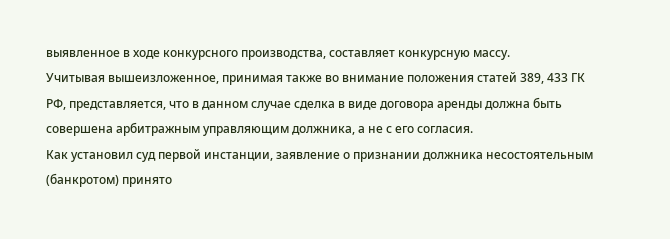выявленное в ходе конкурсного производства, составляет конкурсную массу.
Учитывая вышеизложенное, принимая также во внимание положения статей 389, 433 ГК РФ, представляется, что в данном случае сделка в виде договора аренды должна быть совершена арбитражным управляющим должника, а не с его согласия.
Как установил суд первой инстанции, заявление о признании должника несостоятельным (банкротом) принято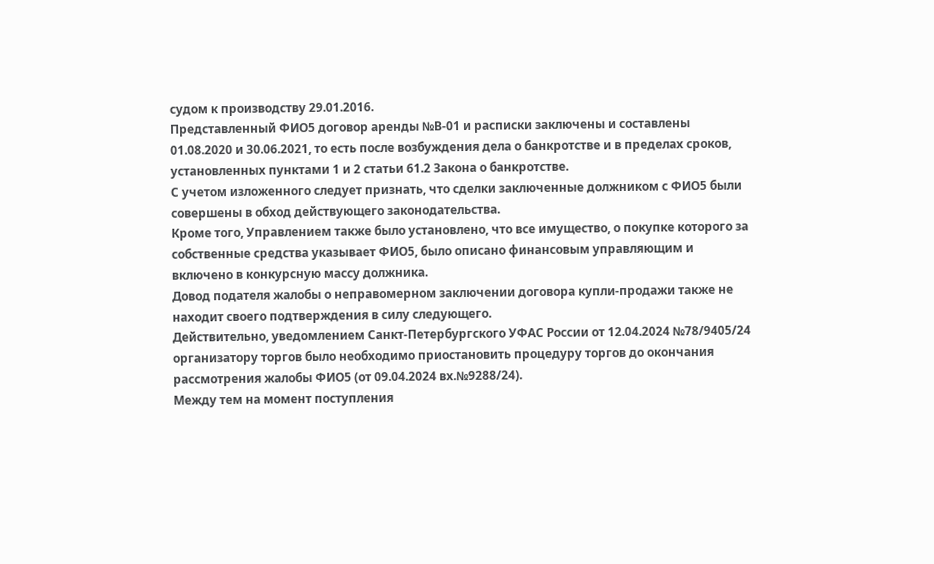судом к производству 29.01.2016.
Представленный ФИО5 договор аренды №В-01 и расписки заключены и составлены 01.08.2020 и 30.06.2021, то есть после возбуждения дела о банкротстве и в пределах сроков, установленных пунктами 1 и 2 статьи 61.2 Закона о банкротстве.
С учетом изложенного следует признать, что сделки заключенные должником с ФИО5 были совершены в обход действующего законодательства.
Кроме того, Управлением также было установлено, что все имущество, о покупке которого за собственные средства указывает ФИО5, было описано финансовым управляющим и включено в конкурсную массу должника.
Довод подателя жалобы о неправомерном заключении договора купли-продажи также не находит своего подтверждения в силу следующего.
Действительно, уведомлением Санкт-Петербургского УФАС России от 12.04.2024 №78/9405/24 организатору торгов было необходимо приостановить процедуру торгов до окончания рассмотрения жалобы ФИО5 (от 09.04.2024 вх.№9288/24).
Между тем на момент поступления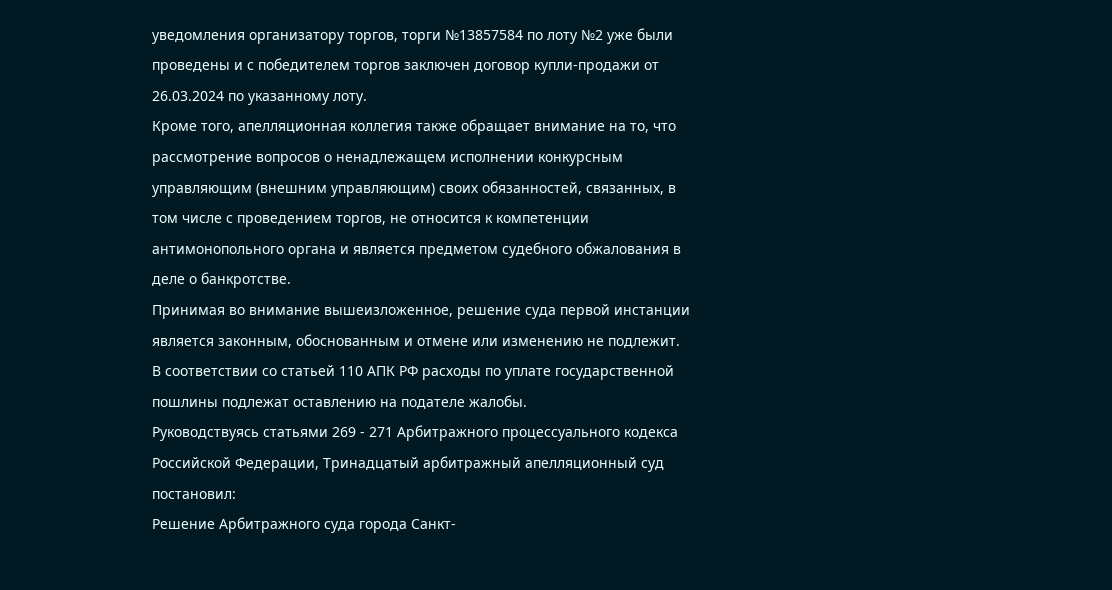уведомления организатору торгов, торги №13857584 по лоту №2 уже были проведены и с победителем торгов заключен договор купли-продажи от 26.03.2024 по указанному лоту.
Кроме того, апелляционная коллегия также обращает внимание на то, что рассмотрение вопросов о ненадлежащем исполнении конкурсным управляющим (внешним управляющим) своих обязанностей, связанных, в том числе с проведением торгов, не относится к компетенции антимонопольного органа и является предметом судебного обжалования в деле о банкротстве.
Принимая во внимание вышеизложенное, решение суда первой инстанции является законным, обоснованным и отмене или изменению не подлежит.
В соответствии со статьей 110 АПК РФ расходы по уплате государственной пошлины подлежат оставлению на подателе жалобы.
Руководствуясь статьями 269 - 271 Арбитражного процессуального кодекса Российской Федерации, Тринадцатый арбитражный апелляционный суд
постановил:
Решение Арбитражного суда города Санкт-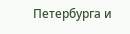Петербурга и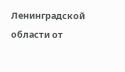Ленинградской области от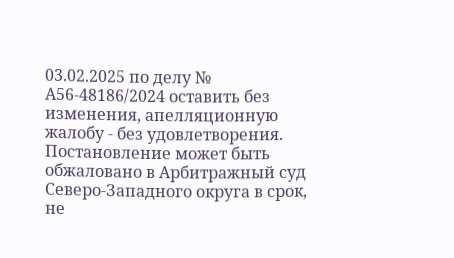03.02.2025 по делу № А56-48186/2024 оставить без изменения, апелляционную жалобу - без удовлетворения.
Постановление может быть обжаловано в Арбитражный суд Северо-Западного округа в срок, не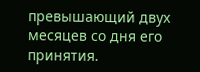превышающий двух месяцев со дня его принятия.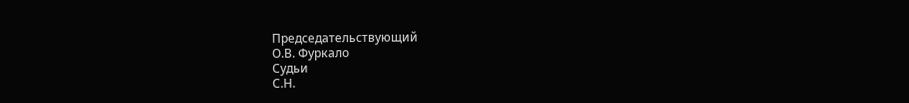Председательствующий
О.В. Фуркало
Судьи
С.Н.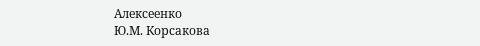Алексеенко
Ю.М. Корсакова